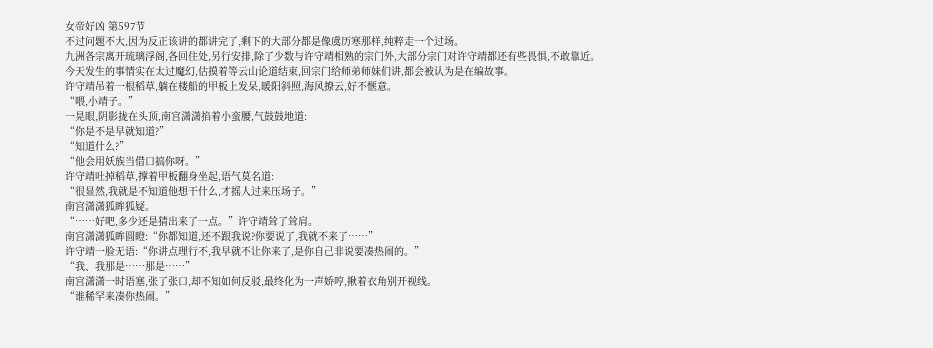女帝好凶 第597节
不过问题不大,因为反正该讲的都讲完了,剩下的大部分都是像虞历寒那样,纯粹走一个过场。
九洲各宗离开琉璃浮阁,各回住处,另行安排,除了少数与许守靖相熟的宗门外,大部分宗门对许守靖都还有些畏惧,不敢靠近。
今天发生的事情实在太过魔幻,估摸着等云山论道结束,回宗门给师弟师妹们讲,都会被认为是在编故事。
许守靖吊着一根稻草,躺在楼船的甲板上发呆,暖阳斜照,海风撩云,好不惬意。
“喂,小靖子。”
一晃眼,阴影拢在头顶,南宫潇潇掐着小蛮腰,气鼓鼓地道:
“你是不是早就知道?”
“知道什么?”
“他会用妖族当借口搞你呀。”
许守靖吐掉稻草,撑着甲板翻身坐起,语气莫名道:
“很显然,我就是不知道他想干什么,才摇人过来压场子。”
南宫潇潇狐眸狐疑。
“……好吧,多少还是猜出来了一点。”许守靖耸了耸肩。
南宫潇潇狐眸圆瞪:“你都知道,还不跟我说?你要说了,我就不来了……”
许守靖一脸无语:“你讲点理行不,我早就不让你来了,是你自己非说要凑热闹的。”
“我、我那是……那是……”
南宫潇潇一时语塞,张了张口,却不知如何反驳,最终化为一声娇哼,揪着衣角别开视线。
“谁稀罕来凑你热闹。”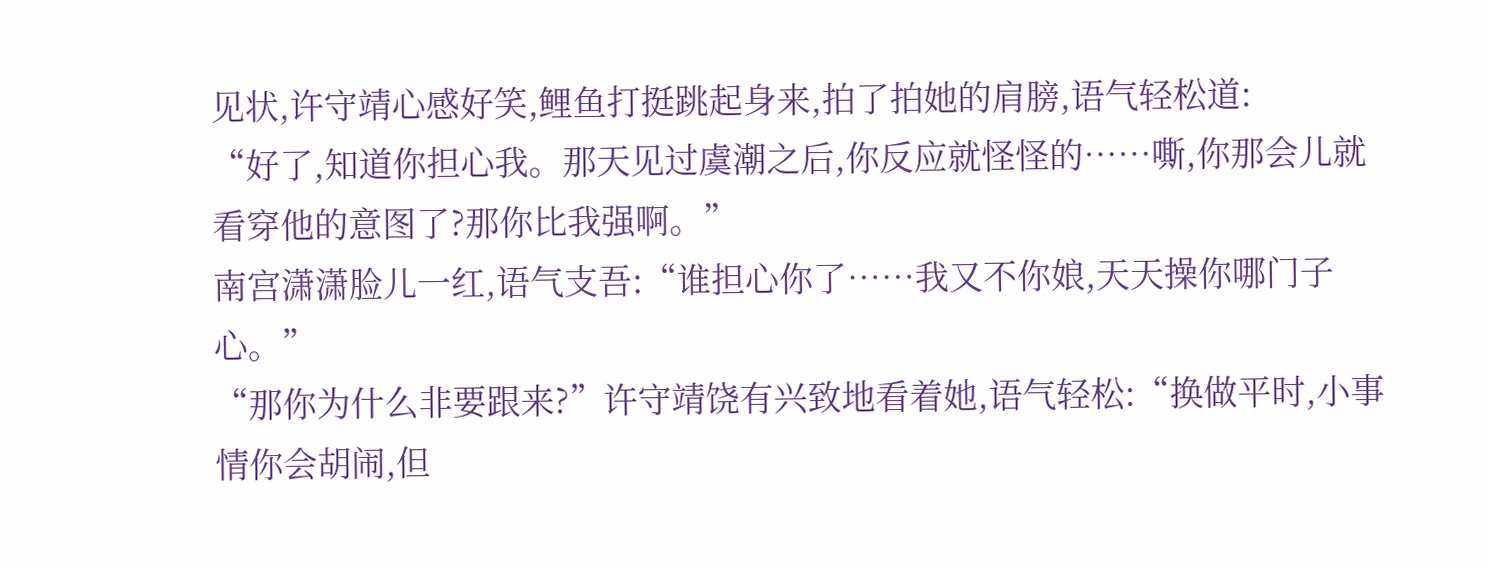见状,许守靖心感好笑,鲤鱼打挺跳起身来,拍了拍她的肩膀,语气轻松道:
“好了,知道你担心我。那天见过虞潮之后,你反应就怪怪的……嘶,你那会儿就看穿他的意图了?那你比我强啊。”
南宫潇潇脸儿一红,语气支吾:“谁担心你了……我又不你娘,天天操你哪门子心。”
“那你为什么非要跟来?”许守靖饶有兴致地看着她,语气轻松:“换做平时,小事情你会胡闹,但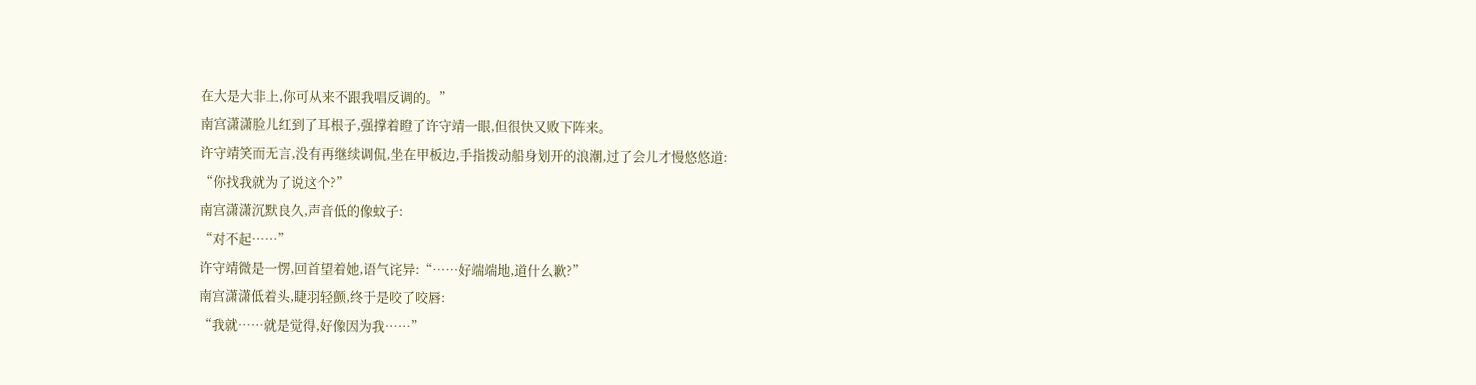在大是大非上,你可从来不跟我唱反调的。”
南宫潇潇脸儿红到了耳根子,强撑着瞪了许守靖一眼,但很快又败下阵来。
许守靖笑而无言,没有再继续调侃,坐在甲板边,手指拨动船身划开的浪潮,过了会儿才慢悠悠道:
“你找我就为了说这个?”
南宫潇潇沉默良久,声音低的像蚊子:
“对不起……”
许守靖微是一愣,回首望着她,语气诧异:“……好端端地,道什么歉?”
南宫潇潇低着头,睫羽轻颤,终于是咬了咬唇:
“我就……就是觉得,好像因为我……”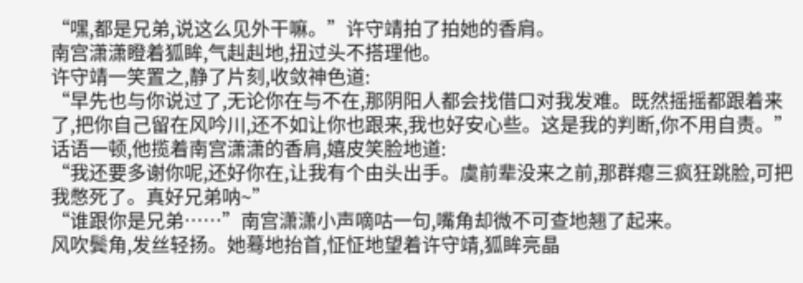“嘿,都是兄弟,说这么见外干嘛。”许守靖拍了拍她的香肩。
南宫潇潇瞪着狐眸,气赳赳地,扭过头不搭理他。
许守靖一笑置之,静了片刻,收敛神色道:
“早先也与你说过了,无论你在与不在,那阴阳人都会找借口对我发难。既然摇摇都跟着来了,把你自己留在风吟川,还不如让你也跟来,我也好安心些。这是我的判断,你不用自责。”
话语一顿,他揽着南宫潇潇的香肩,嬉皮笑脸地道:
“我还要多谢你呢,还好你在,让我有个由头出手。虞前辈没来之前,那群瘪三疯狂跳脸,可把我憋死了。真好兄弟呐~”
“谁跟你是兄弟……”南宫潇潇小声嘀咕一句,嘴角却微不可查地翘了起来。
风吹鬓角,发丝轻扬。她蓦地抬首,怔怔地望着许守靖,狐眸亮晶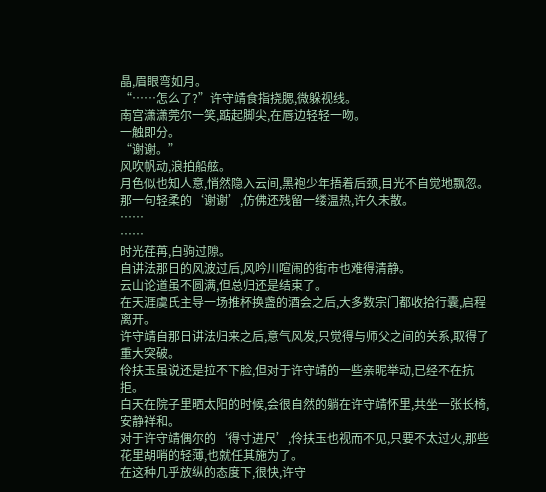晶,眉眼弯如月。
“……怎么了?”许守靖食指挠腮,微躲视线。
南宫潇潇莞尔一笑,踮起脚尖,在唇边轻轻一吻。
一触即分。
“谢谢。”
风吹帆动,浪拍船舷。
月色似也知人意,悄然隐入云间,黑袍少年捂着后颈,目光不自觉地飘忽。
那一句轻柔的‘谢谢’,仿佛还残留一缕温热,许久未散。
……
……
时光荏苒,白驹过隙。
自讲法那日的风波过后,风吟川喧闹的街市也难得清静。
云山论道虽不圆满,但总归还是结束了。
在天涯虞氏主导一场推杯换盏的酒会之后,大多数宗门都收拾行囊,启程离开。
许守靖自那日讲法归来之后,意气风发,只觉得与师父之间的关系,取得了重大突破。
伶扶玉虽说还是拉不下脸,但对于许守靖的一些亲昵举动,已经不在抗拒。
白天在院子里晒太阳的时候,会很自然的躺在许守靖怀里,共坐一张长椅,安静祥和。
对于许守靖偶尔的‘得寸进尺’,伶扶玉也视而不见,只要不太过火,那些花里胡哨的轻薄,也就任其施为了。
在这种几乎放纵的态度下,很快,许守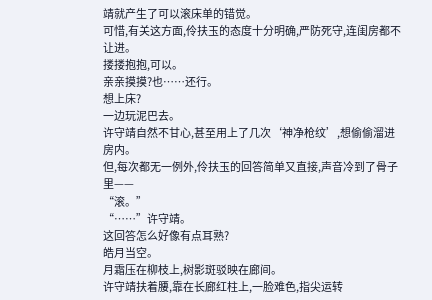靖就产生了可以滚床单的错觉。
可惜,有关这方面,伶扶玉的态度十分明确,严防死守,连闺房都不让进。
搂搂抱抱,可以。
亲亲摸摸?也……还行。
想上床?
一边玩泥巴去。
许守靖自然不甘心,甚至用上了几次‘神净枪纹’,想偷偷溜进房内。
但,每次都无一例外,伶扶玉的回答简单又直接,声音冷到了骨子里——
“滚。”
“……”许守靖。
这回答怎么好像有点耳熟?
皓月当空。
月霜压在柳枝上,树影斑驳映在廊间。
许守靖扶着腰,靠在长廊红柱上,一脸难色,指尖运转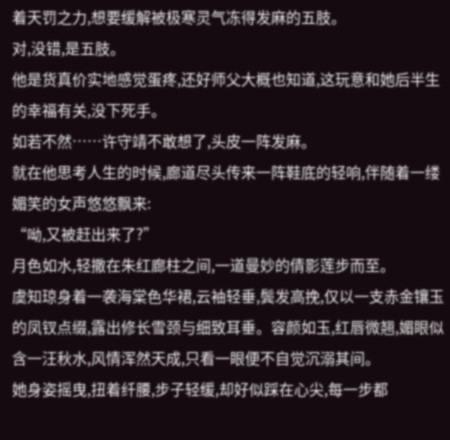着天罚之力,想要缓解被极寒灵气冻得发麻的五肢。
对,没错,是五肢。
他是货真价实地感觉蛋疼,还好师父大概也知道,这玩意和她后半生的幸福有关,没下死手。
如若不然……许守靖不敢想了,头皮一阵发麻。
就在他思考人生的时候,廊道尽头传来一阵鞋底的轻响,伴随着一缕媚笑的女声悠悠飘来:
“呦,又被赶出来了?”
月色如水,轻撒在朱红廊柱之间,一道曼妙的倩影莲步而至。
虞知琼身着一袭海棠色华裙,云袖轻垂,鬓发高挽,仅以一支赤金镶玉的凤钗点缀,露出修长雪颈与细致耳垂。容颜如玉,红唇微翘,媚眼似含一汪秋水,风情浑然天成,只看一眼便不自觉沉溺其间。
她身姿摇曳,扭着纤腰,步子轻缓,却好似踩在心尖,每一步都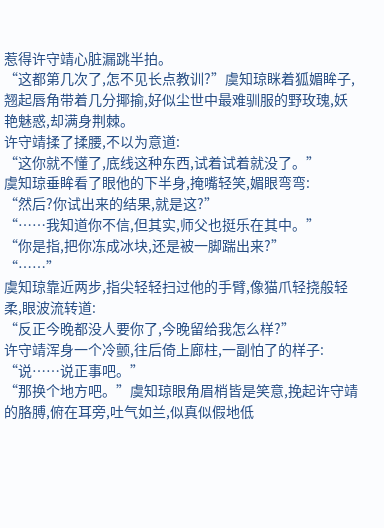惹得许守靖心脏漏跳半拍。
“这都第几次了,怎不见长点教训?”虞知琼眯着狐媚眸子,翘起唇角带着几分揶揄,好似尘世中最难驯服的野玫瑰,妖艳魅惑,却满身荆棘。
许守靖揉了揉腰,不以为意道:
“这你就不懂了,底线这种东西,试着试着就没了。”
虞知琼垂眸看了眼他的下半身,掩嘴轻笑,媚眼弯弯:
“然后?你试出来的结果,就是这?”
“……我知道你不信,但其实,师父也挺乐在其中。”
“你是指,把你冻成冰块,还是被一脚踹出来?”
“……”
虞知琼靠近两步,指尖轻轻扫过他的手臂,像猫爪轻挠般轻柔,眼波流转道:
“反正今晚都没人要你了,今晚留给我怎么样?”
许守靖浑身一个冷颤,往后倚上廊柱,一副怕了的样子:
“说……说正事吧。”
“那换个地方吧。”虞知琼眼角眉梢皆是笑意,挽起许守靖的胳膊,俯在耳旁,吐气如兰,似真似假地低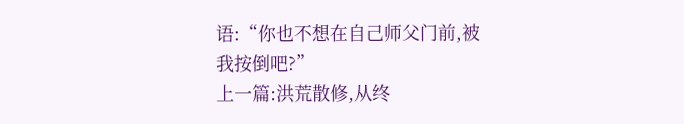语:“你也不想在自己师父门前,被我按倒吧?”
上一篇:洪荒散修,从终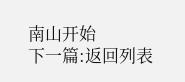南山开始
下一篇:返回列表